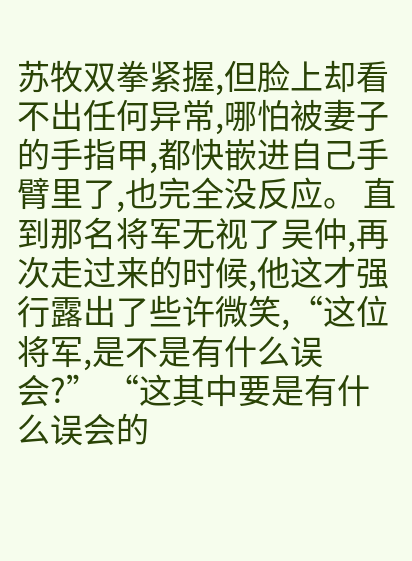苏牧双拳紧握,但脸上却看不出任何异常,哪怕被妻子的手指甲,都快嵌进自己手臂里了,也完全没反应。 直到那名将军无视了吴仲,再次走过来的时候,他这才强行露出了些许微笑,“这位将军,是不是有什么误会?” “这其中要是有什么误会的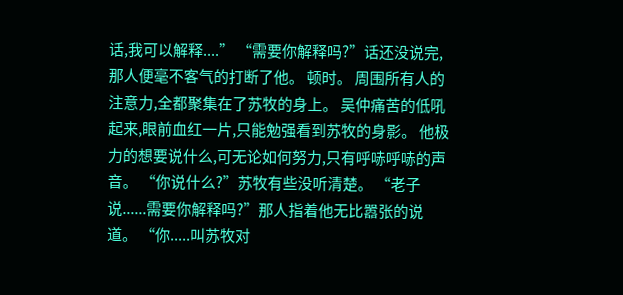话,我可以解释....” “需要你解释吗?”话还没说完,那人便毫不客气的打断了他。 顿时。 周围所有人的注意力,全都聚集在了苏牧的身上。 吴仲痛苦的低吼起来,眼前血红一片,只能勉强看到苏牧的身影。 他极力的想要说什么,可无论如何努力,只有呼哧呼哧的声音。 “你说什么?”苏牧有些没听清楚。 “老子说......需要你解释吗?”那人指着他无比嚣张的说道。 “你.....叫苏牧对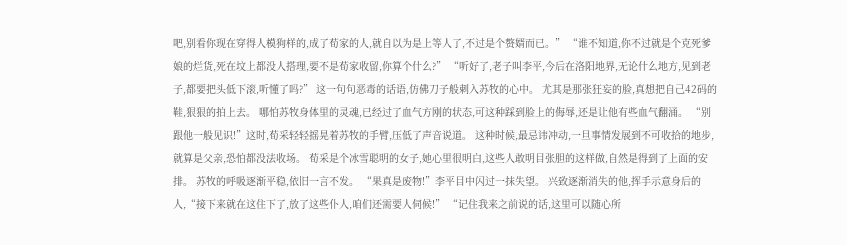吧,别看你现在穿得人模狗样的,成了荀家的人,就自以为是上等人了,不过是个赘婿而已。” “谁不知道,你不过就是个克死爹娘的烂货,死在坟上都没人搭理,要不是荀家收留,你算个什么?” “听好了,老子叫李平,今后在洛阳地界,无论什么地方,见到老子,都要把头低下滚,听懂了吗?” 这一句句恶毒的话语,仿佛刀子般刺入苏牧的心中。 尤其是那张狂妄的脸,真想把自己42码的鞋,狠狠的拍上去。 哪怕苏牧身体里的灵魂,已经过了血气方刚的状态,可这种踩到脸上的侮辱,还是让他有些血气翻涌。 “别跟他一般见识!”这时,荀采轻轻摇晃着苏牧的手臂,压低了声音说道。 这种时候,最忌讳冲动,一旦事情发展到不可收拾的地步,就算是父亲,恐怕都没法收场。 荀采是个冰雪聪明的女子,她心里很明白,这些人敢明目张胆的这样做,自然是得到了上面的安排。 苏牧的呼吸逐渐平稳,依旧一言不发。 “果真是废物!”李平目中闪过一抹失望。 兴致逐渐消失的他,挥手示意身后的人,“接下来就在这住下了,放了这些仆人,咱们还需要人伺候!” “记住我来之前说的话,这里可以随心所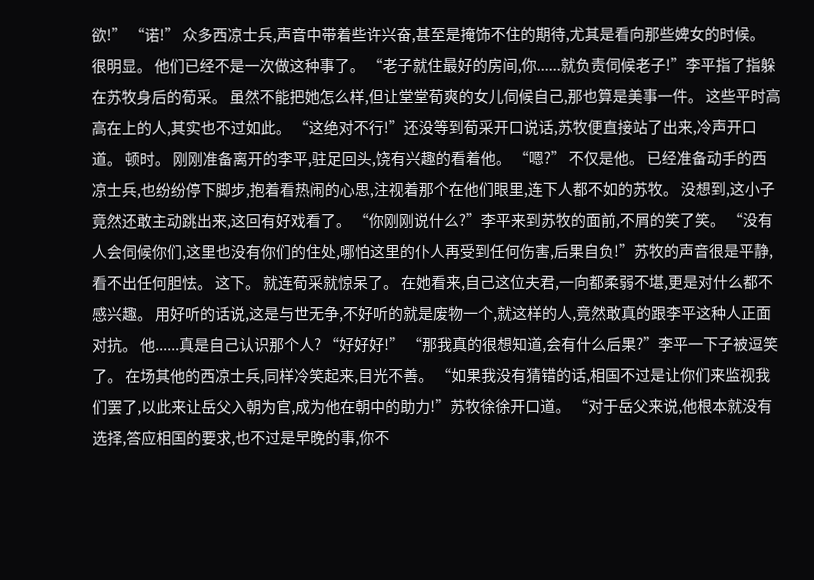欲!” “诺!” 众多西凉士兵,声音中带着些许兴奋,甚至是掩饰不住的期待,尤其是看向那些婢女的时候。 很明显。 他们已经不是一次做这种事了。 “老子就住最好的房间,你......就负责伺候老子!”李平指了指躲在苏牧身后的荀采。 虽然不能把她怎么样,但让堂堂荀爽的女儿伺候自己,那也算是美事一件。 这些平时高高在上的人,其实也不过如此。 “这绝对不行!”还没等到荀采开口说话,苏牧便直接站了出来,冷声开口道。 顿时。 刚刚准备离开的李平,驻足回头,饶有兴趣的看着他。 “嗯?” 不仅是他。 已经准备动手的西凉士兵,也纷纷停下脚步,抱着看热闹的心思,注视着那个在他们眼里,连下人都不如的苏牧。 没想到,这小子竟然还敢主动跳出来,这回有好戏看了。 “你刚刚说什么?”李平来到苏牧的面前,不屑的笑了笑。 “没有人会伺候你们,这里也没有你们的住处,哪怕这里的仆人再受到任何伤害,后果自负!”苏牧的声音很是平静,看不出任何胆怯。 这下。 就连荀采就惊呆了。 在她看来,自己这位夫君,一向都柔弱不堪,更是对什么都不感兴趣。 用好听的话说,这是与世无争,不好听的就是废物一个,就这样的人,竟然敢真的跟李平这种人正面对抗。 他......真是自己认识那个人? “好好好!” “那我真的很想知道,会有什么后果?”李平一下子被逗笑了。 在场其他的西凉士兵,同样冷笑起来,目光不善。 “如果我没有猜错的话,相国不过是让你们来监视我们罢了,以此来让岳父入朝为官,成为他在朝中的助力!”苏牧徐徐开口道。 “对于岳父来说,他根本就没有选择,答应相国的要求,也不过是早晚的事,你不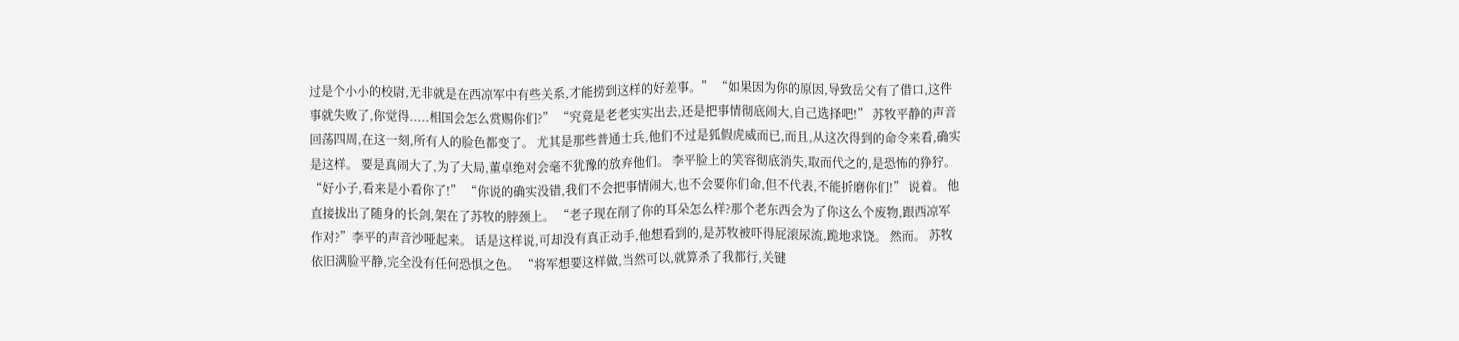过是个小小的校尉,无非就是在西凉军中有些关系,才能捞到这样的好差事。” “如果因为你的原因,导致岳父有了借口,这件事就失败了,你觉得.....相国会怎么赏赐你们?” “究竟是老老实实出去,还是把事情彻底闹大,自己选择吧!” 苏牧平静的声音回荡四周,在这一刻,所有人的脸色都变了。 尤其是那些普通士兵,他们不过是狐假虎威而已,而且,从这次得到的命令来看,确实是这样。 要是真闹大了,为了大局,董卓绝对会毫不犹豫的放弃他们。 李平脸上的笑容彻底消失,取而代之的,是恐怖的狰狞。 “好小子,看来是小看你了!” “你说的确实没错,我们不会把事情闹大,也不会要你们命,但不代表,不能折磨你们!” 说着。 他直接拔出了随身的长剑,架在了苏牧的脖颈上。 “老子现在削了你的耳朵怎么样?那个老东西会为了你这么个废物,跟西凉军作对?”李平的声音沙哑起来。 话是这样说,可却没有真正动手,他想看到的,是苏牧被吓得屁滚尿流,跪地求饶。 然而。 苏牧依旧满脸平静,完全没有任何恐惧之色。 “将军想要这样做,当然可以,就算杀了我都行,关键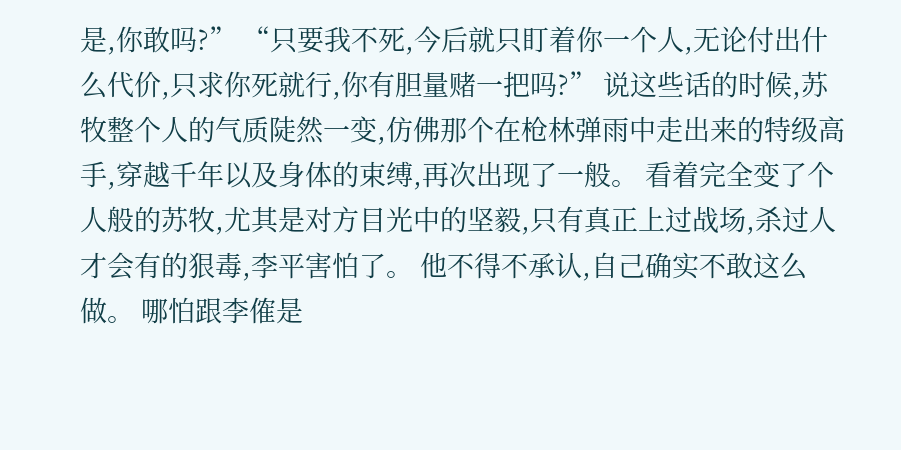是,你敢吗?” “只要我不死,今后就只盯着你一个人,无论付出什么代价,只求你死就行,你有胆量赌一把吗?” 说这些话的时候,苏牧整个人的气质陡然一变,仿佛那个在枪林弹雨中走出来的特级高手,穿越千年以及身体的束缚,再次出现了一般。 看着完全变了个人般的苏牧,尤其是对方目光中的坚毅,只有真正上过战场,杀过人才会有的狠毒,李平害怕了。 他不得不承认,自己确实不敢这么做。 哪怕跟李傕是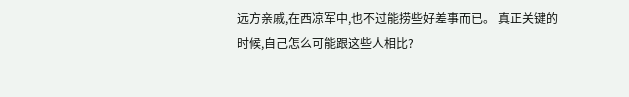远方亲戚,在西凉军中,也不过能捞些好差事而已。 真正关键的时候,自己怎么可能跟这些人相比?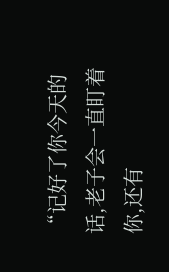“记好了你今天的话,老子会一直盯着你,还有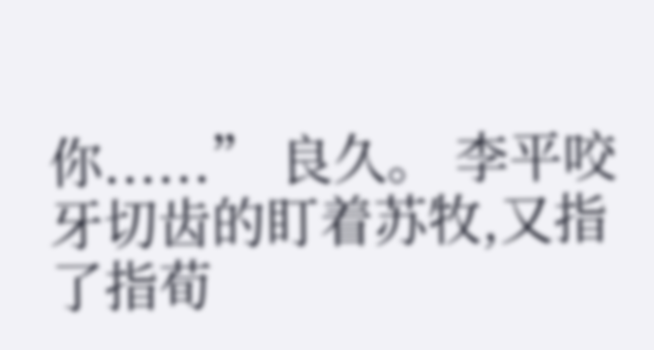你......” 良久。 李平咬牙切齿的盯着苏牧,又指了指荀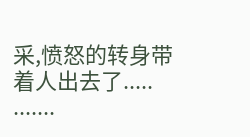采,愤怒的转身带着人出去了..... .......